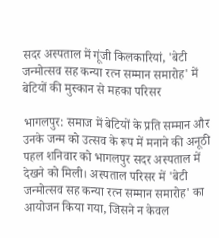सदर अस्पताल में गूंजी किलकारियां, 'बेटी जन्मोत्सव सह कन्या रत्न सम्मान समारोह' में बेटियों की मुस्कान से महका परिसर

भागलपुर: समाज में बेटियों के प्रति सम्मान और उनके जन्म को उत्सव के रूप में मनाने की अनूठी पहल शनिवार को भागलपुर सदर अस्पताल में देखने को मिली। अस्पताल परिसर में 'बेटी जन्मोत्सव सह कन्या रत्न सम्मान समारोह' का आयोजन किया गया, जिसने न केवल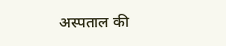अस्पताल की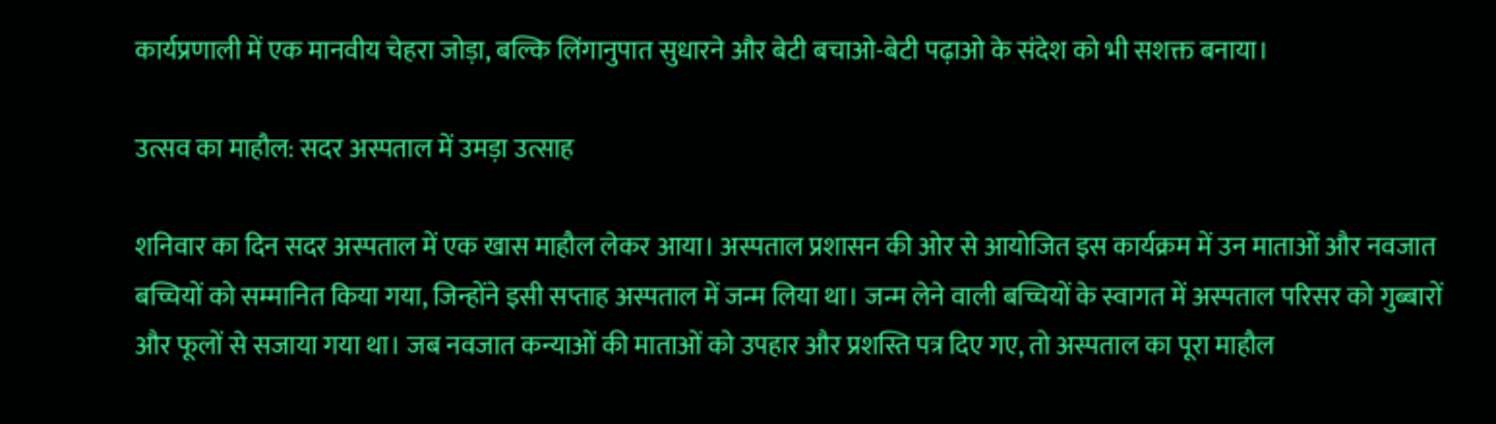कार्यप्रणाली में एक मानवीय चेहरा जोड़ा, बल्कि लिंगानुपात सुधारने और बेटी बचाओ-बेटी पढ़ाओ के संदेश को भी सशक्त बनाया।

उत्सव का माहौल: सदर अस्पताल में उमड़ा उत्साह

शनिवार का दिन सदर अस्पताल में एक खास माहौल लेकर आया। अस्पताल प्रशासन की ओर से आयोजित इस कार्यक्रम में उन माताओं और नवजात बच्चियों को सम्मानित किया गया, जिन्होंने इसी सप्ताह अस्पताल में जन्म लिया था। जन्म लेने वाली बच्चियों के स्वागत में अस्पताल परिसर को गुब्बारों और फूलों से सजाया गया था। जब नवजात कन्याओं की माताओं को उपहार और प्रशस्ति पत्र दिए गए, तो अस्पताल का पूरा माहौल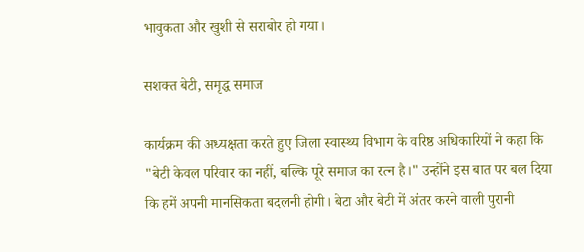भावुकता और खुशी से सराबोर हो गया।

सशक्त बेटी, समृद्ध समाज

कार्यक्रम की अध्यक्षता करते हुए जिला स्वास्थ्य विभाग के वरिष्ठ अधिकारियों ने कहा कि "बेटी केवल परिवार का नहीं, बल्कि पूरे समाज का रत्न है।" उन्होंने इस बात पर बल दिया कि हमें अपनी मानसिकता बदलनी होगी। बेटा और बेटी में अंतर करने वाली पुरानी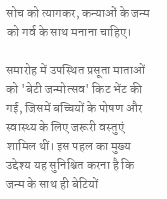सोच को त्यागकर, कन्याओं के जन्म को गर्व के साथ मनाना चाहिए।

समारोह में उपस्थित प्रसूता माताओं को 'बेटी जन्मोत्सव' किट भेंट की गई, जिसमें बच्चियों के पोषण और स्वास्थ्य के लिए जरूरी वस्तुएं शामिल थीं। इस पहल का मुख्य उद्देश्य यह सुनिश्चित करना है कि जन्म के साथ ही बेटियों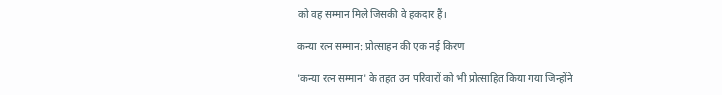को वह सम्मान मिले जिसकी वे हकदार हैं।

कन्या रत्न सम्मान: प्रोत्साहन की एक नई किरण

'कन्या रत्न सम्मान' के तहत उन परिवारों को भी प्रोत्साहित किया गया जिन्होंने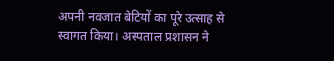अपनी नवजात बेटियों का पूरे उत्साह से स्वागत किया। अस्पताल प्रशासन ने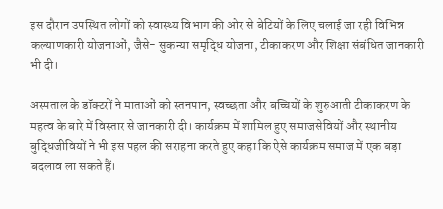इस दौरान उपस्थित लोगों को स्वास्थ्य विभाग की ओर से बेटियों के लिए चलाई जा रही विभिन्न कल्याणकारी योजनाओं, जैसे- सुकन्या समृद्धि योजना, टीकाकरण और शिक्षा संबंधित जानकारी भी दी।

अस्पताल के डॉक्टरों ने माताओं को स्तनपान, स्वच्छता और बच्चियों के शुरुआती टीकाकरण के महत्व के बारे में विस्तार से जानकारी दी। कार्यक्रम में शामिल हुए समाजसेवियों और स्थानीय बुद्धिजीवियों ने भी इस पहल की सराहना करते हुए कहा कि ऐसे कार्यक्रम समाज में एक बड़ा बदलाव ला सकते हैं।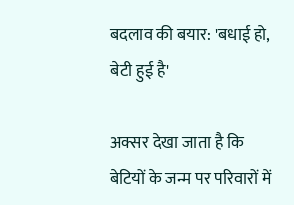बदलाव की बयार: 'बधाई हो, बेटी हुई है'

अक्सर देखा जाता है कि बेटियों के जन्म पर परिवारों में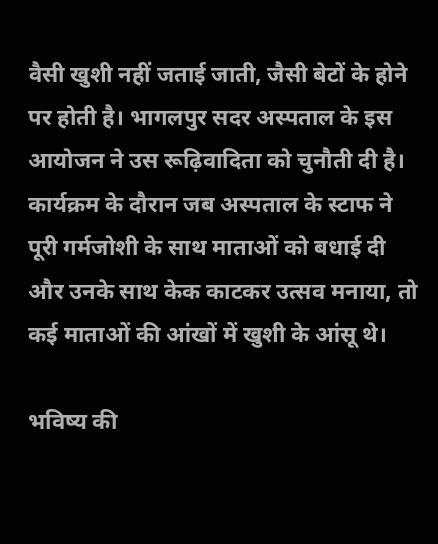वैसी खुशी नहीं जताई जाती, जैसी बेटों के होने पर होती है। भागलपुर सदर अस्पताल के इस आयोजन ने उस रूढ़िवादिता को चुनौती दी है। कार्यक्रम के दौरान जब अस्पताल के स्टाफ ने पूरी गर्मजोशी के साथ माताओं को बधाई दी और उनके साथ केक काटकर उत्सव मनाया, तो कई माताओं की आंखों में खुशी के आंसू थे।

भविष्य की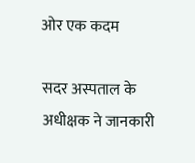ओर एक कदम

सदर अस्पताल के अधीक्षक ने जानकारी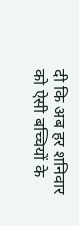दी कि अब हर शनिवार को ऐसी बच्चियों के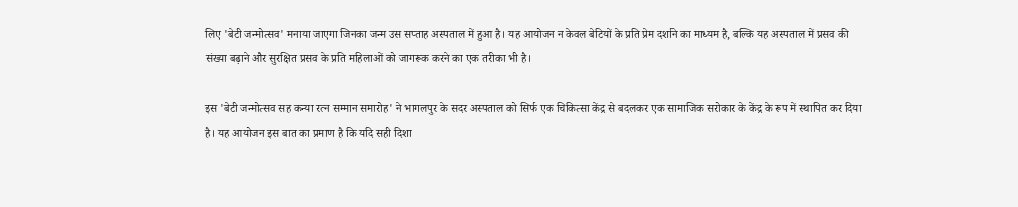लिए 'बेटी जन्मोत्सव' मनाया जाएगा जिनका जन्म उस सप्ताह अस्पताल में हुआ है। यह आयोजन न केवल बेटियों के प्रति प्रेम दर्शाने का माध्यम है, बल्कि यह अस्पताल में प्रसव की संख्या बढ़ाने और सुरक्षित प्रसव के प्रति महिलाओं को जागरूक करने का एक तरीका भी है।

इस 'बेटी जन्मोत्सव सह कन्या रत्न सम्मान समारोह' ने भागलपुर के सदर अस्पताल को सिर्फ एक चिकित्सा केंद्र से बदलकर एक सामाजिक सरोकार के केंद्र के रूप में स्थापित कर दिया है। यह आयोजन इस बात का प्रमाण है कि यदि सही दिशा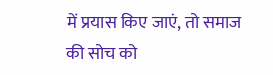में प्रयास किए जाएं, तो समाज की सोच को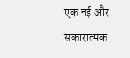एक नई और सकारात्मक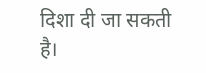दिशा दी जा सकती है।